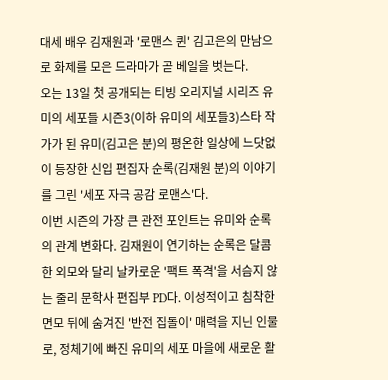대세 배우 김재원과 '로맨스 퀸' 김고은의 만남으로 화제를 모은 드라마가 곧 베일을 벗는다.
오는 13일 첫 공개되는 티빙 오리지널 시리즈 유미의 세포들 시즌3(이하 유미의 세포들3)스타 작가가 된 유미(김고은 분)의 평온한 일상에 느닷없이 등장한 신입 편집자 순록(김재원 분)의 이야기를 그린 '세포 자극 공감 로맨스'다.
이번 시즌의 가장 큰 관전 포인트는 유미와 순록의 관계 변화다. 김재원이 연기하는 순록은 달콤한 외모와 달리 날카로운 '팩트 폭격'을 서슴지 않는 줄리 문학사 편집부 PD다. 이성적이고 침착한 면모 뒤에 숨겨진 '반전 집돌이' 매력을 지닌 인물로, 정체기에 빠진 유미의 세포 마을에 새로운 활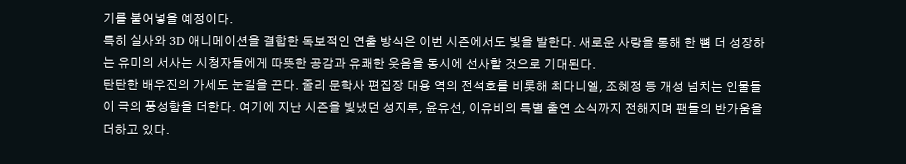기를 불어넣을 예정이다.
특히 실사와 3D 애니메이션을 결합한 독보적인 연출 방식은 이번 시즌에서도 빛을 발한다. 새로운 사랑을 통해 한 뼘 더 성장하는 유미의 서사는 시청자들에게 따뜻한 공감과 유쾌한 웃음을 동시에 선사할 것으로 기대된다.
탄탄한 배우진의 가세도 눈길을 끈다. 줄리 문학사 편집장 대용 역의 전석호를 비롯해 최다니엘, 조혜정 등 개성 넘치는 인물들이 극의 풍성함을 더한다. 여기에 지난 시즌을 빛냈던 성지루, 윤유선, 이유비의 특별 출연 소식까지 전해지며 팬들의 반가움을 더하고 있다.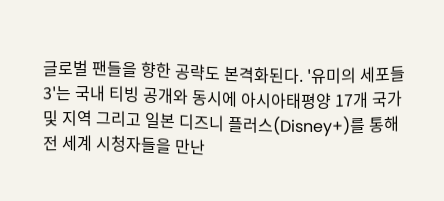글로벌 팬들을 향한 공략도 본격화된다. '유미의 세포들3'는 국내 티빙 공개와 동시에 아시아태평양 17개 국가 및 지역 그리고 일본 디즈니 플러스(Disney+)를 통해 전 세계 시청자들을 만난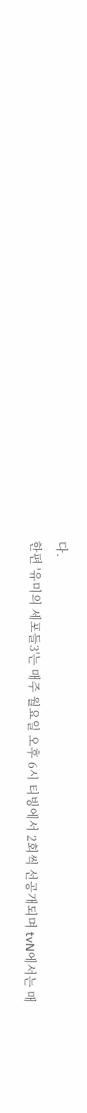다.
한편 '유미의 세포들3'는 매주 월요일 오후 6시 티빙에서 2회씩 선공개되며 tvN에서는 매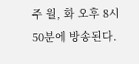주 월, 화 오후 8시50분에 방송된다.